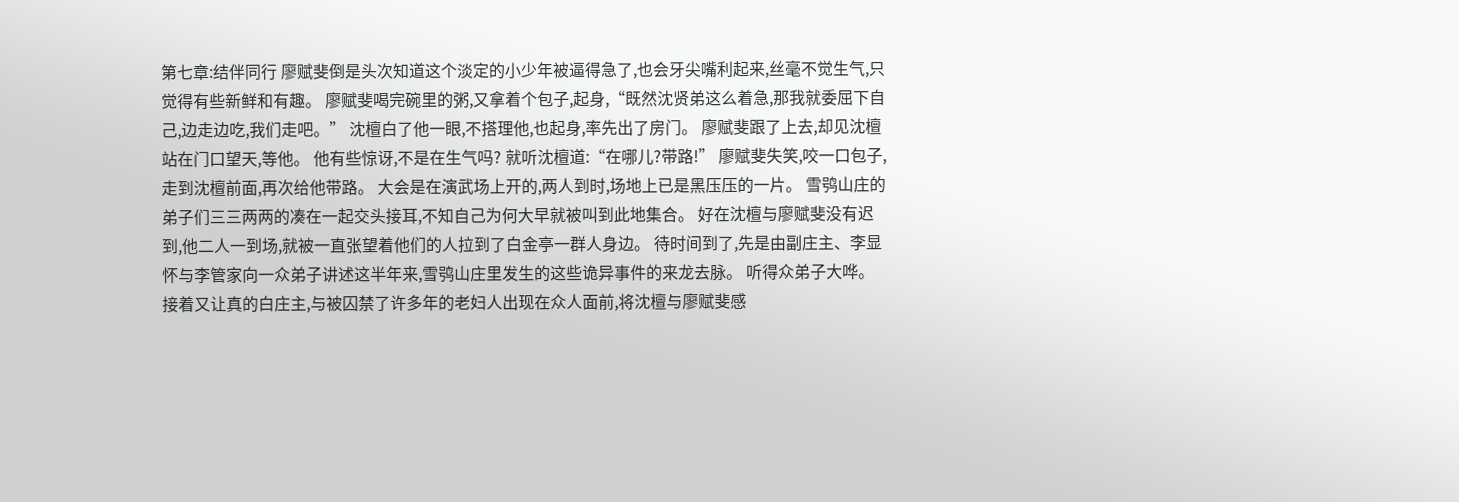第七章:结伴同行 廖赋斐倒是头次知道这个淡定的小少年被逼得急了,也会牙尖嘴利起来,丝毫不觉生气,只觉得有些新鲜和有趣。 廖赋斐喝完碗里的粥,又拿着个包子,起身,“既然沈贤弟这么着急,那我就委屈下自己,边走边吃,我们走吧。” 沈檀白了他一眼,不搭理他,也起身,率先出了房门。 廖赋斐跟了上去,却见沈檀站在门口望天,等他。 他有些惊讶,不是在生气吗? 就听沈檀道:“在哪儿?带路!” 廖赋斐失笑,咬一口包子,走到沈檀前面,再次给他带路。 大会是在演武场上开的,两人到时,场地上已是黑压压的一片。 雪鸮山庄的弟子们三三两两的凑在一起交头接耳,不知自己为何大早就被叫到此地集合。 好在沈檀与廖赋斐没有迟到,他二人一到场,就被一直张望着他们的人拉到了白金亭一群人身边。 待时间到了,先是由副庄主、李显怀与李管家向一众弟子讲述这半年来,雪鸮山庄里发生的这些诡异事件的来龙去脉。 听得众弟子大哗。 接着又让真的白庄主,与被囚禁了许多年的老妇人出现在众人面前,将沈檀与廖赋斐感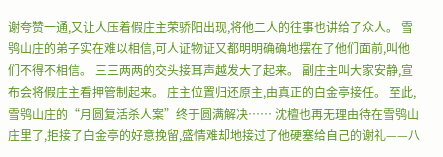谢夸赞一通,又让人压着假庄主荣骄阳出现,将他二人的往事也讲给了众人。 雪鸮山庄的弟子实在难以相信,可人证物证又都明明确确地摆在了他们面前,叫他们不得不相信。 三三两两的交头接耳声越发大了起来。 副庄主叫大家安静,宣布会将假庄主看押管制起来。 庄主位置归还原主,由真正的白金亭接任。 至此,雪鸮山庄的“月圆复活杀人案”终于圆满解决…… 沈檀也再无理由待在雪鸮山庄里了,拒接了白金亭的好意挽留,盛情难却地接过了他硬塞给自己的谢礼——八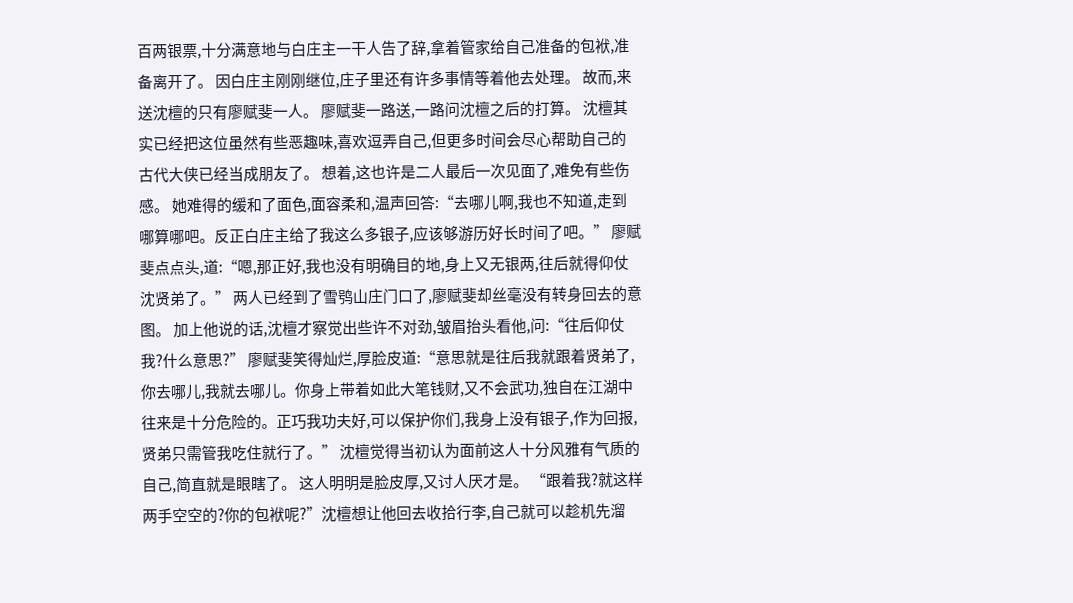百两银票,十分满意地与白庄主一干人告了辞,拿着管家给自己准备的包袱,准备离开了。 因白庄主刚刚继位,庄子里还有许多事情等着他去处理。 故而,来送沈檀的只有廖赋斐一人。 廖赋斐一路送,一路问沈檀之后的打算。 沈檀其实已经把这位虽然有些恶趣味,喜欢逗弄自己,但更多时间会尽心帮助自己的古代大侠已经当成朋友了。 想着,这也许是二人最后一次见面了,难免有些伤感。 她难得的缓和了面色,面容柔和,温声回答:“去哪儿啊,我也不知道,走到哪算哪吧。反正白庄主给了我这么多银子,应该够游历好长时间了吧。” 廖赋斐点点头,道:“嗯,那正好,我也没有明确目的地,身上又无银两,往后就得仰仗沈贤弟了。” 两人已经到了雪鸮山庄门口了,廖赋斐却丝毫没有转身回去的意图。 加上他说的话,沈檀才察觉出些许不对劲,皱眉抬头看他,问:“往后仰仗我?什么意思?” 廖赋斐笑得灿烂,厚脸皮道:“意思就是往后我就跟着贤弟了,你去哪儿,我就去哪儿。你身上带着如此大笔钱财,又不会武功,独自在江湖中往来是十分危险的。正巧我功夫好,可以保护你们,我身上没有银子,作为回报,贤弟只需管我吃住就行了。” 沈檀觉得当初认为面前这人十分风雅有气质的自己,简直就是眼瞎了。 这人明明是脸皮厚,又讨人厌才是。 “跟着我?就这样两手空空的?你的包袱呢?”沈檀想让他回去收拾行李,自己就可以趁机先溜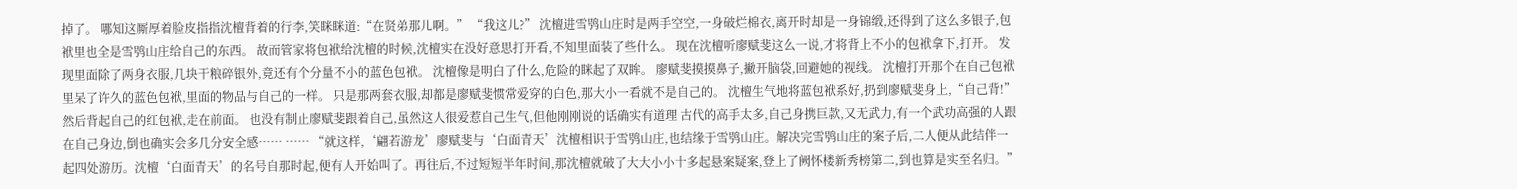掉了。 哪知这厮厚着脸皮指指沈檀背着的行李,笑眯眯道:“在贤弟那儿啊。” “我这儿?” 沈檀进雪鸮山庄时是两手空空,一身破烂棉衣,离开时却是一身锦缎,还得到了这么多银子,包袱里也全是雪鸮山庄给自己的东西。 故而管家将包袱给沈檀的时候,沈檀实在没好意思打开看,不知里面装了些什么。 现在沈檀听廖赋斐这么一说,才将背上不小的包袱拿下,打开。 发现里面除了两身衣服,几块干粮碎银外,竟还有个分量不小的蓝色包袱。 沈檀像是明白了什么,危险的眯起了双眸。 廖赋斐摸摸鼻子,撇开脑袋,回避她的视线。 沈檀打开那个在自己包袱里呆了许久的蓝色包袱,里面的物品与自己的一样。 只是那两套衣服,却都是廖赋斐惯常爱穿的白色,那大小一看就不是自己的。 沈檀生气地将蓝包袱系好,扔到廖赋斐身上,“自己背!” 然后背起自己的红包袱,走在前面。 也没有制止廖赋斐跟着自己,虽然这人很爱惹自己生气,但他刚刚说的话确实有道理 古代的高手太多,自己身携巨款,又无武力,有一个武功高强的人跟在自己身边,倒也确实会多几分安全感…… …… “就这样,‘翩若游龙’廖赋斐与‘白面青天’沈檀相识于雪鸮山庄,也结缘于雪鸮山庄。解决完雪鸮山庄的案子后,二人便从此结伴一起四处游历。沈檀‘白面青天’的名号自那时起,便有人开始叫了。再往后,不过短短半年时间,那沈檀就破了大大小小十多起悬案疑案,登上了阙怀楼新秀榜第二,到也算是实至名归。”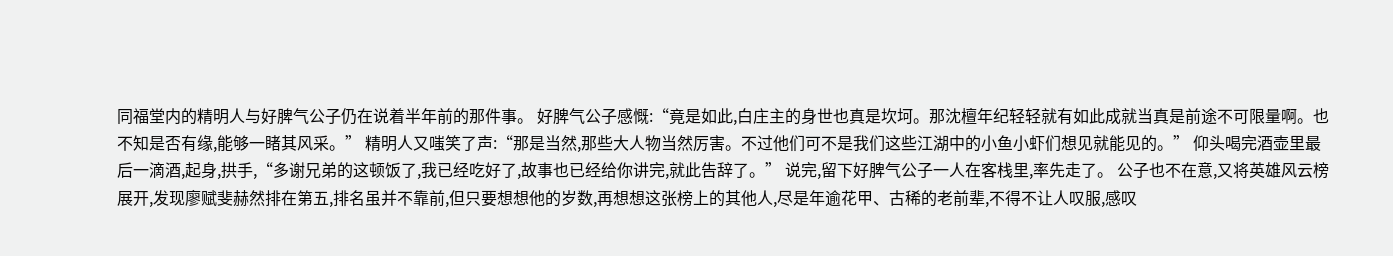同福堂内的精明人与好脾气公子仍在说着半年前的那件事。 好脾气公子感慨:“竟是如此,白庄主的身世也真是坎坷。那沈檀年纪轻轻就有如此成就当真是前途不可限量啊。也不知是否有缘,能够一睹其风采。” 精明人又嗤笑了声:“那是当然,那些大人物当然厉害。不过他们可不是我们这些江湖中的小鱼小虾们想见就能见的。” 仰头喝完酒壶里最后一滴酒,起身,拱手,“多谢兄弟的这顿饭了,我已经吃好了,故事也已经给你讲完,就此告辞了。” 说完,留下好脾气公子一人在客栈里,率先走了。 公子也不在意,又将英雄风云榜展开,发现廖赋斐赫然排在第五,排名虽并不靠前,但只要想想他的岁数,再想想这张榜上的其他人,尽是年逾花甲、古稀的老前辈,不得不让人叹服,感叹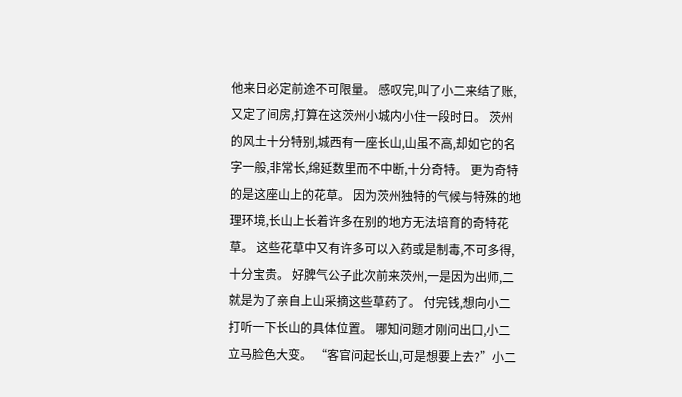他来日必定前途不可限量。 感叹完,叫了小二来结了账,又定了间房,打算在这茨州小城内小住一段时日。 茨州的风土十分特别,城西有一座长山,山虽不高,却如它的名字一般,非常长,绵延数里而不中断,十分奇特。 更为奇特的是这座山上的花草。 因为茨州独特的气候与特殊的地理环境,长山上长着许多在别的地方无法培育的奇特花草。 这些花草中又有许多可以入药或是制毒,不可多得,十分宝贵。 好脾气公子此次前来茨州,一是因为出师,二就是为了亲自上山采摘这些草药了。 付完钱,想向小二打听一下长山的具体位置。 哪知问题才刚问出口,小二立马脸色大变。 “客官问起长山,可是想要上去?”小二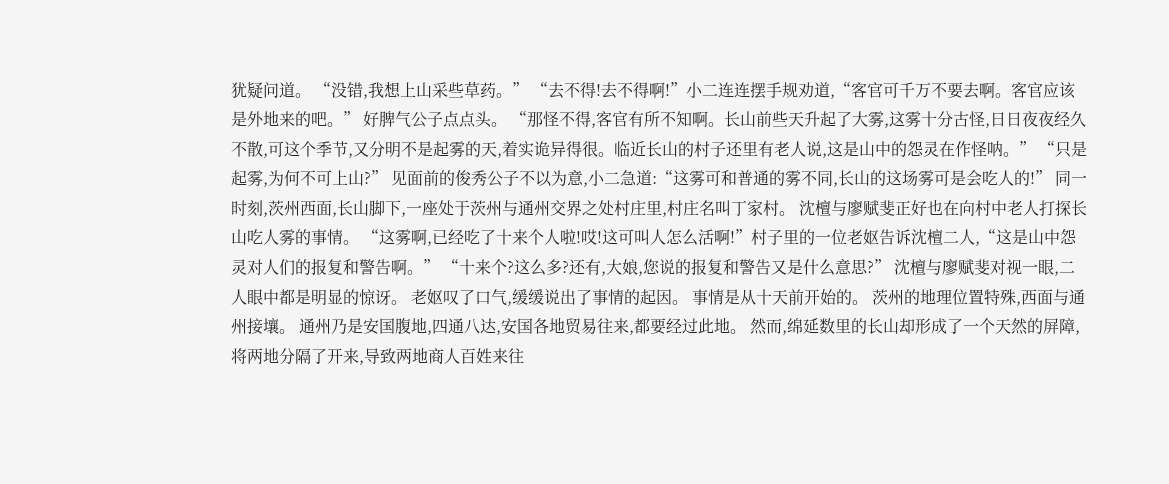犹疑问道。 “没错,我想上山采些草药。” “去不得!去不得啊!”小二连连摆手规劝道,“客官可千万不要去啊。客官应该是外地来的吧。” 好脾气公子点点头。 “那怪不得,客官有所不知啊。长山前些天升起了大雾,这雾十分古怪,日日夜夜经久不散,可这个季节,又分明不是起雾的天,着实诡异得很。临近长山的村子还里有老人说,这是山中的怨灵在作怪呐。” “只是起雾,为何不可上山?” 见面前的俊秀公子不以为意,小二急道:“这雾可和普通的雾不同,长山的这场雾可是会吃人的!” 同一时刻,茨州西面,长山脚下,一座处于茨州与通州交界之处村庄里,村庄名叫丁家村。 沈檀与廖赋斐正好也在向村中老人打探长山吃人雾的事情。 “这雾啊,已经吃了十来个人啦!哎!这可叫人怎么活啊!”村子里的一位老妪告诉沈檀二人,“这是山中怨灵对人们的报复和警告啊。” “十来个?这么多?还有,大娘,您说的报复和警告又是什么意思?” 沈檀与廖赋斐对视一眼,二人眼中都是明显的惊讶。 老妪叹了口气,缓缓说出了事情的起因。 事情是从十天前开始的。 茨州的地理位置特殊,西面与通州接壤。 通州乃是安国腹地,四通八达,安国各地贸易往来,都要经过此地。 然而,绵延数里的长山却形成了一个天然的屏障,将两地分隔了开来,导致两地商人百姓来往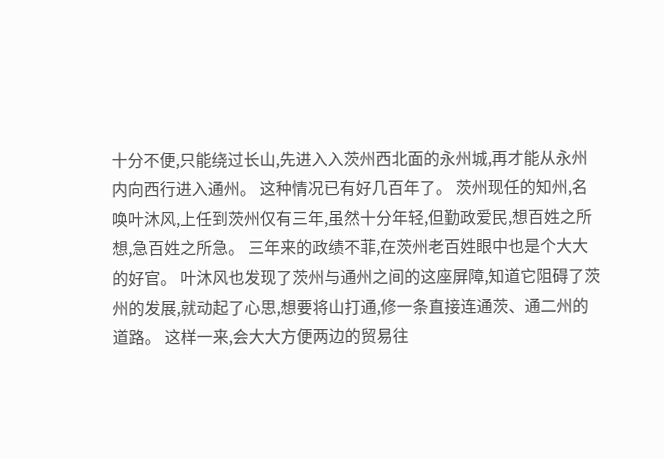十分不便,只能绕过长山,先进入入茨州西北面的永州城,再才能从永州内向西行进入通州。 这种情况已有好几百年了。 茨州现任的知州,名唤叶沐风,上任到茨州仅有三年,虽然十分年轻,但勤政爱民,想百姓之所想,急百姓之所急。 三年来的政绩不菲,在茨州老百姓眼中也是个大大的好官。 叶沐风也发现了茨州与通州之间的这座屏障,知道它阻碍了茨州的发展,就动起了心思,想要将山打通,修一条直接连通茨、通二州的道路。 这样一来,会大大方便两边的贸易往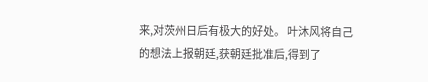来,对茨州日后有极大的好处。 叶沐风将自己的想法上报朝廷,获朝廷批准后,得到了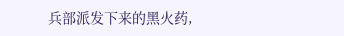兵部派发下来的黑火药,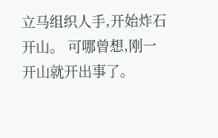立马组织人手,开始炸石开山。 可哪曾想,刚一开山就开出事了。